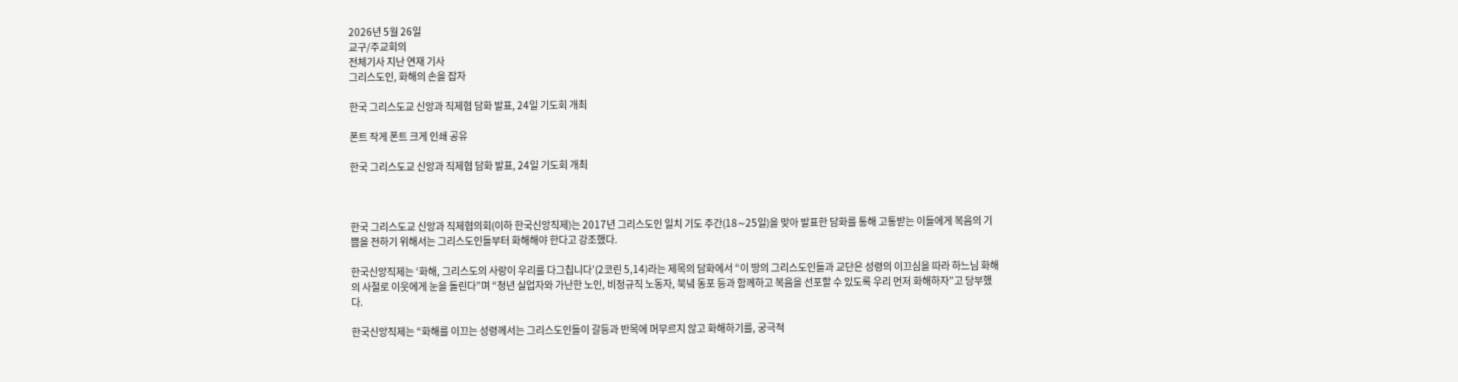2026년 5월 26일
교구/주교회의
전체기사 지난 연재 기사
그리스도인, 화해의 손을 잡자

한국 그리스도교 신앙과 직제협 담화 발표, 24일 기도회 개최

폰트 작게 폰트 크게 인쇄 공유

한국 그리스도교 신앙과 직제협 담화 발표, 24일 기도회 개최



한국 그리스도교 신앙과 직제협의회(이하 한국신앙직제)는 2017년 그리스도인 일치 기도 주간(18∼25일)을 맞아 발표한 담화를 통해 고통받는 이들에게 복음의 기쁨을 전하기 위해서는 그리스도인들부터 화해해야 한다고 강조했다.

한국신앙직제는 ‘화해, 그리스도의 사랑이 우리를 다그칩니다’(2코린 5,14)라는 제목의 담화에서 “이 땅의 그리스도인들과 교단은 성령의 이끄심을 따라 하느님 화해의 사절로 이웃에게 눈을 돌린다”며 “청년 실업자와 가난한 노인, 비정규직 노동자, 북녘 동포 등과 함께하고 복음을 선포할 수 있도록 우리 먼저 화해하자”고 당부했다.

한국신앙직제는 “화해를 이끄는 성령께서는 그리스도인들이 갈등과 반목에 머무르지 않고 화해하기를, 궁극적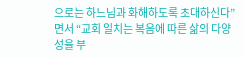으로는 하느님과 화해하도록 초대하신다”면서 “교회 일치는 복음에 따른 삶의 다양성을 부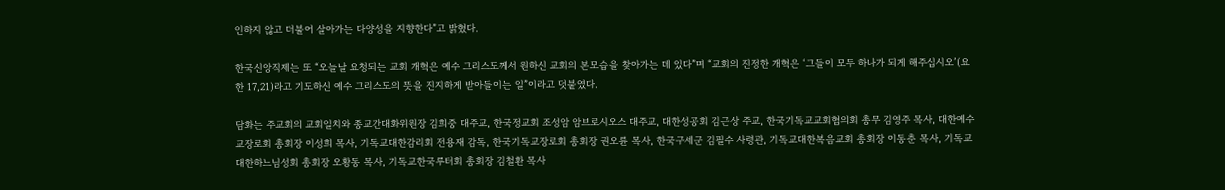인하지 않고 더불어 살아가는 다양성을 지향한다”고 밝혔다.

한국신앙직제는 또 “오늘날 요청되는 교회 개혁은 예수 그리스도께서 원하신 교회의 본모습을 찾아가는 데 있다”며 “교회의 진정한 개혁은 ‘그들이 모두 하나가 되게 해주십시오’(요한 17,21)라고 기도하신 예수 그리스도의 뜻을 진지하게 받아들이는 일”이라고 덧붙였다.

담화는 주교회의 교회일치와 종교간대화위원장 김희중 대주교, 한국정교회 조성암 암브로시오스 대주교, 대한성공회 김근상 주교, 한국기독교교회협의회 총무 김영주 목사, 대한예수교장로회 총회장 이성희 목사, 기독교대한감리회 전용재 감독, 한국기독교장로회 총회장 권오륜 목사, 한국구세군 김필수 사령관, 기독교대한복음교회 총회장 이동춘 목사, 기독교대한하느님성회 총회장 오황동 목사, 기독교한국루터회 총회장 김철환 목사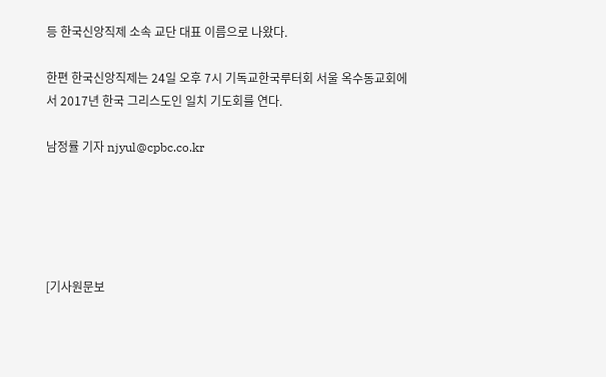등 한국신앙직제 소속 교단 대표 이름으로 나왔다.

한편 한국신앙직제는 24일 오후 7시 기독교한국루터회 서울 옥수동교회에서 2017년 한국 그리스도인 일치 기도회를 연다.

남정률 기자 njyul@cpbc.co.kr





[기사원문보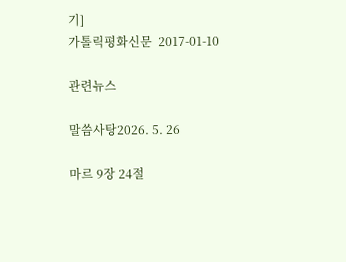기]
가톨릭평화신문  2017-01-10

관련뉴스

말씀사탕2026. 5. 26

마르 9장 24절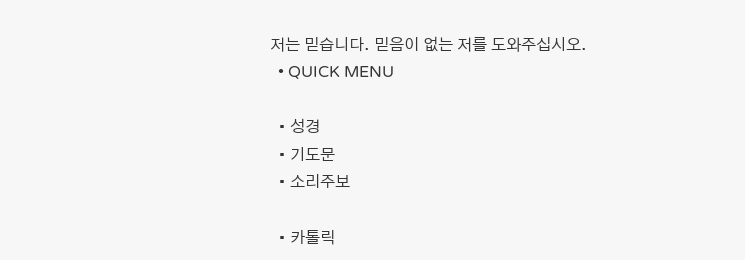저는 믿습니다. 믿음이 없는 저를 도와주십시오.
  • QUICK MENU

  • 성경
  • 기도문
  • 소리주보

  • 카톨릭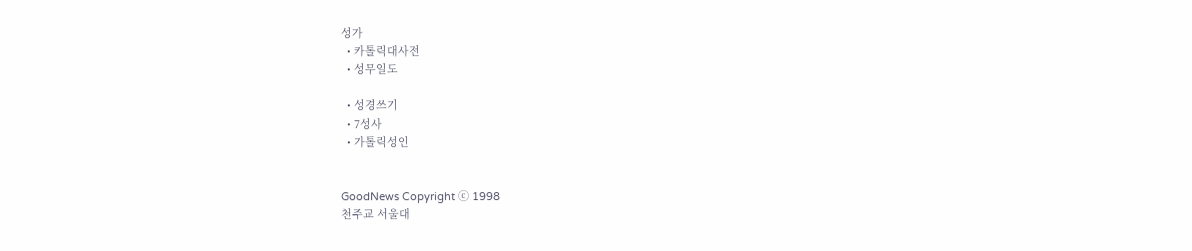성가
  • 카톨릭대사전
  • 성무일도

  • 성경쓰기
  • 7성사
  • 가톨릭성인


GoodNews Copyright ⓒ 1998
천주교 서울대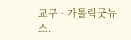교구 · 가톨릭굿뉴스.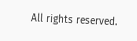All rights reserved.